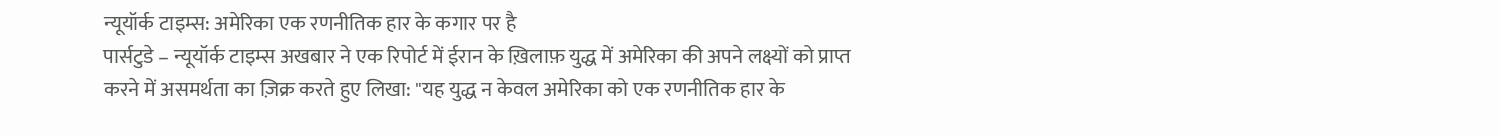न्यूयॉर्क टाइम्स: अमेरिका एक रणनीतिक हार के कगार पर है
पार्सटुडे – न्यूयॉर्क टाइम्स अखबार ने एक रिपोर्ट में ईरान के ख़िलाफ़ युद्ध में अमेरिका की अपने लक्ष्यों को प्राप्त करने में असमर्थता का ज़िक्र करते हुए लिखा: "यह युद्ध न केवल अमेरिका को एक रणनीतिक हार के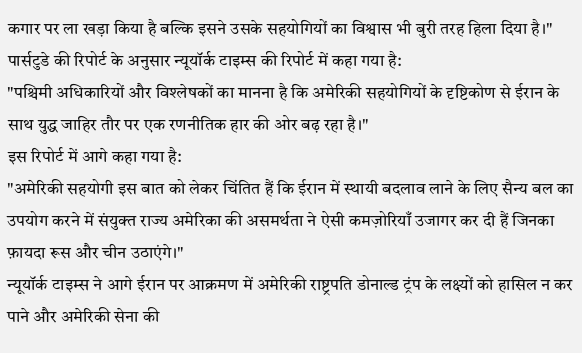कगार पर ला खड़ा किया है बल्कि इसने उसके सहयोगियों का विश्वास भी बुरी तरह हिला दिया है।"
पार्सटुडे की रिपोर्ट के अनुसार न्यूयॉर्क टाइम्स की रिपोर्ट में कहा गया है:
"पश्चिमी अधिकारियों और विश्लेषकों का मानना है कि अमेरिकी सहयोगियों के दृष्टिकोण से ईरान के साथ युद्ध जाहिर तौर पर एक रणनीतिक हार की ओर बढ़ रहा है।"
इस रिपोर्ट में आगे कहा गया है:
"अमेरिकी सहयोगी इस बात को लेकर चिंतित हैं कि ईरान में स्थायी बदलाव लाने के लिए सैन्य बल का उपयोग करने में संयुक्त राज्य अमेरिका की असमर्थता ने ऐसी कमज़ोरियाँ उजागर कर दी हैं जिनका फ़ायदा रूस और चीन उठाएंगे।"
न्यूयॉर्क टाइम्स ने आगे ईरान पर आक्रमण में अमेरिकी राष्ट्रपति डोनाल्ड ट्रंप के लक्ष्यों को हासिल न कर पाने और अमेरिकी सेना की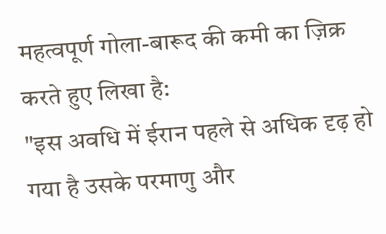महत्वपूर्ण गोला-बारूद की कमी का ज़िक्र करते हुए लिखा है:
"इस अवधि में ईरान पहले से अधिक दृढ़ हो गया है उसके परमाणु और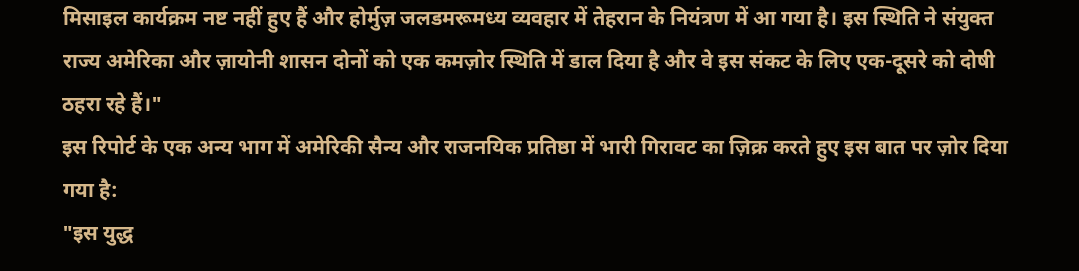मिसाइल कार्यक्रम नष्ट नहीं हुए हैं और होर्मुज़ जलडमरूमध्य व्यवहार में तेहरान के नियंत्रण में आ गया है। इस स्थिति ने संयुक्त राज्य अमेरिका और ज़ायोनी शासन दोनों को एक कमज़ोर स्थिति में डाल दिया है और वे इस संकट के लिए एक-दूसरे को दोषी ठहरा रहे हैं।"
इस रिपोर्ट के एक अन्य भाग में अमेरिकी सैन्य और राजनयिक प्रतिष्ठा में भारी गिरावट का ज़िक्र करते हुए इस बात पर ज़ोर दिया गया है:
"इस युद्ध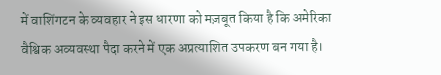में वाशिंगटन के व्यवहार ने इस धारणा को मज़बूत किया है कि अमेरिका वैश्विक अव्यवस्था पैदा करने में एक अप्रत्याशित उपकरण बन गया है।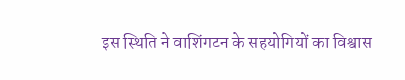इस स्थिति ने वाशिंगटन के सहयोगियों का विश्वास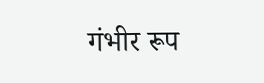गंभीर रूप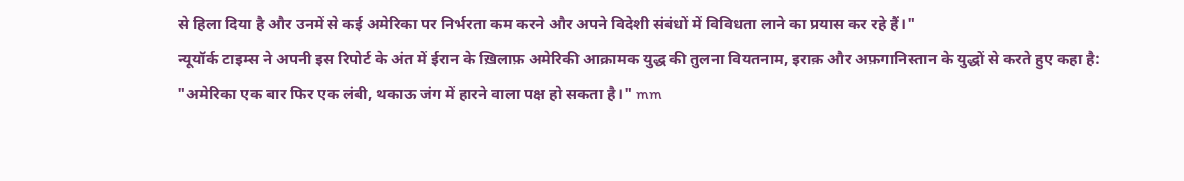से हिला दिया है और उनमें से कई अमेरिका पर निर्भरता कम करने और अपने विदेशी संबंधों में विविधता लाने का प्रयास कर रहे हैं।"
न्यूयॉर्क टाइम्स ने अपनी इस रिपोर्ट के अंत में ईरान के ख़िलाफ़ अमेरिकी आक्रामक युद्ध की तुलना वियतनाम, इराक़ और अफ़गानिस्तान के युद्धों से करते हुए कहा है:
"अमेरिका एक बार फिर एक लंबी, थकाऊ जंग में हारने वाला पक्ष हो सकता है।" mm